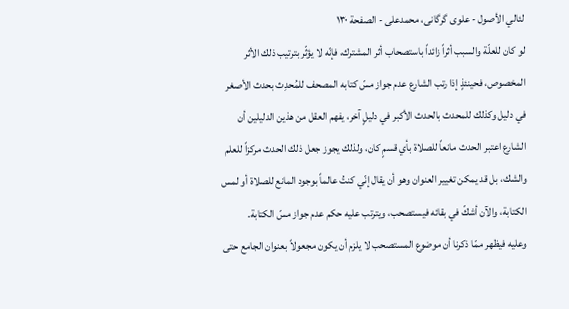لئالي الأصول - علوی گرگانی، محمدعلی - الصفحة ١٣٠
لو كان للعلّة والسبب أثراً زائداً باستصحاب أثر المشترك، فإنّه لا يؤثّر بترتيب ذلك الأثر المخصوص، فحينئذٍ إذا رتب الشارع عدم جواز مسّ كتابه المصحف للمُحدِث بحدث الأصغر في دليل وكذلك للمحدث بالحدث الأكبر في دليلٍ آخر، يفهم العقل من هذين الدليلين أن الشارع اعتبر الحدث مانعاً للصلاة بأي قسمٍ كان، ولذلك يجوز جعل ذلك الحدث مركزاً للعلم والشك، بل قد يمكن تغيير العنوان وهو أن يقال إنّي كنتُ عالماً بوجود المانع للصلاة أو لمس الكتابة، والآن أشكّ في بقائه فيستصحب، ويترتب عليه حكم عدم جواز مسّ الكتابة.
وعليه فيظهر ممّا ذكرنا أن موضوع المستصحب لا يلزم أن يكون مجعولاً بعنوان الجامع حتى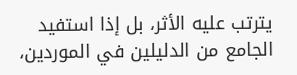يترتب عليه الأثر، بل إذا استفيد الجامع من الدليلين في الموردين،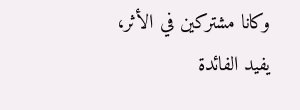وكانا مشتركين في الأثر، يفيد الفائدة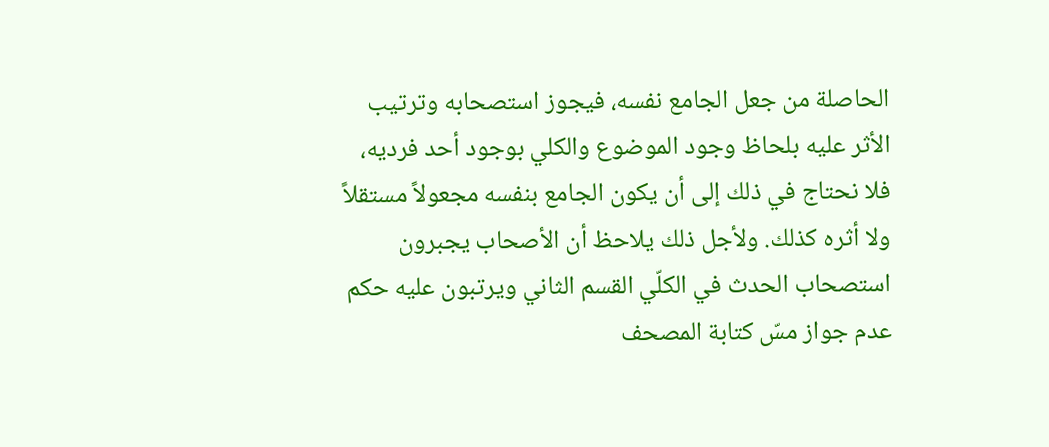الحاصلة من جعل الجامع نفسه، فيجوز استصحابه وترتيب الأثر عليه بلحاظ وجود الموضوع والكلي بوجود أحد فرديه، فلا نحتاج في ذلك إلى أن يكون الجامع بنفسه مجعولاً مستقلاً ولا أثره كذلك. ولأجل ذلك يلاحظ أن الأصحاب يجبرون استصحاب الحدث في الكلّي القسم الثاني ويرتبون عليه حكم عدم جواز مسّ كتابة المصحف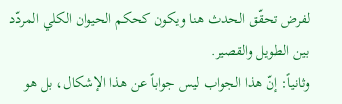لفرض تحقّق الحدث هنا ويكون كحكم الحيوان الكلي المردّد بين الطويل والقصير.
وثانياً: إنّ هذا الجواب ليس جواباً عن هذا الإشكال، بل هو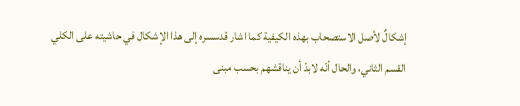إشكالٌ لأصل الاستصحاب بهذه الكيفية كما اشار قدسسره إلى هذا الإشكال في حاشيته على الكلي القسم الثاني، والحال أنّه لابدّ أن يناقشهم بحسب مبنى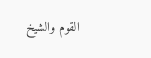القوم والشيخ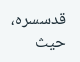قدسسره، حيث